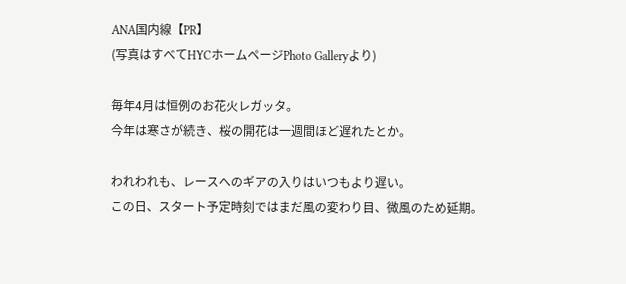ANA国内線【PR】
(写真はすべてHYCホームページPhoto Galleryより)

毎年4月は恒例のお花火レガッタ。
今年は寒さが続き、桜の開花は一週間ほど遅れたとか。

われわれも、レースへのギアの入りはいつもより遅い。
この日、スタート予定時刻ではまだ風の変わり目、微風のため延期。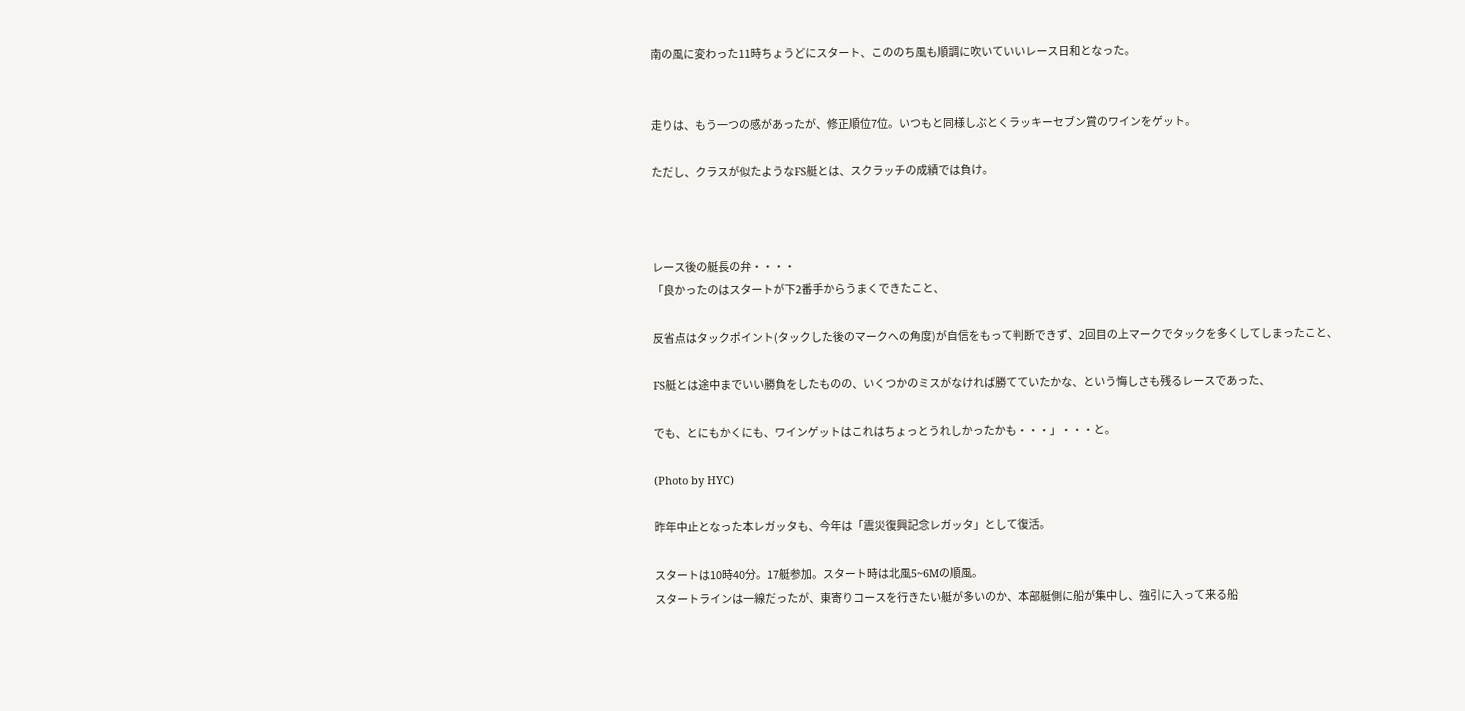南の風に変わった11時ちょうどにスタート、こののち風も順調に吹いていいレース日和となった。


走りは、もう一つの感があったが、修正順位7位。いつもと同様しぶとくラッキーセブン賞のワインをゲット。

ただし、クラスが似たようなFS艇とは、スクラッチの成績では負け。



レース後の艇長の弁・・・・
「良かったのはスタートが下2番手からうまくできたこと、

反省点はタックポイント(タックした後のマークへの角度)が自信をもって判断できず、2回目の上マークでタックを多くしてしまったこと、

FS艇とは途中までいい勝負をしたものの、いくつかのミスがなければ勝てていたかな、という悔しさも残るレースであった、

でも、とにもかくにも、ワインゲットはこれはちょっとうれしかったかも・・・」・・・と。

(Photo by HYC)

昨年中止となった本レガッタも、今年は「震災復興記念レガッタ」として復活。

スタートは10時40分。17艇参加。スタート時は北風5~6Mの順風。
スタートラインは一線だったが、東寄りコースを行きたい艇が多いのか、本部艇側に船が集中し、強引に入って来る船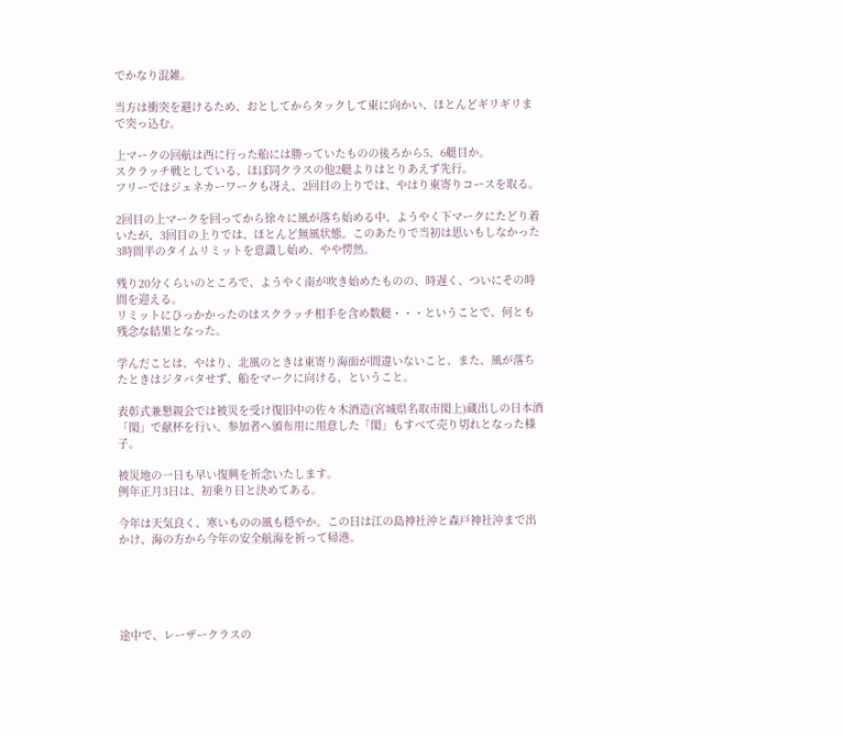でかなり混雑。

当方は衝突を避けるため、おとしてからタックして東に向かい、ほとんどギリギリまで突っ込む。

上マークの回航は西に行った船には勝っていたものの後ろから5、6艇目か。
スクラッチ戦としている、ほぼ同クラスの他2艇よりはとりあえず先行。
フリーではジェネカーワークも冴え、2回目の上りでは、やはり東寄りコースを取る。

2回目の上マークを回ってから徐々に風が落ち始める中、ようやく下マークにたどり着いたが、3回目の上りでは、ほとんど無風状態。このあたりで当初は思いもしなかった3時間半のタイムリミットを意識し始め、やや愕然。

残り20分くらいのところで、ようやく南が吹き始めたものの、時遅く、ついにその時間を迎える。
リミットにひっかかったのはスクラッチ相手を含め数艇・・・ということで、何とも残念な結果となった。

学んだことは、やはり、北風のときは東寄り海面が間違いないこと、また、風が落ちたときはジタバタせず、船をマークに向ける、ということ。

表彰式兼懇親会では被災を受け復旧中の佐々木酒造(宮城県名取市閖上)蔵出しの日本酒「閖」で献杯を行い、参加者へ頒布用に用意した「閖」もすべて売り切れとなった様子。

被災地の一日も早い復興を祈念いたします。
例年正月3日は、初乗り日と決めてある。

今年は天気良く、寒いものの風も穏やか。この日は江の島神社沖と森戸神社沖まで出かけ、海の方から今年の安全航海を祈って帰港。





途中で、レーザークラスの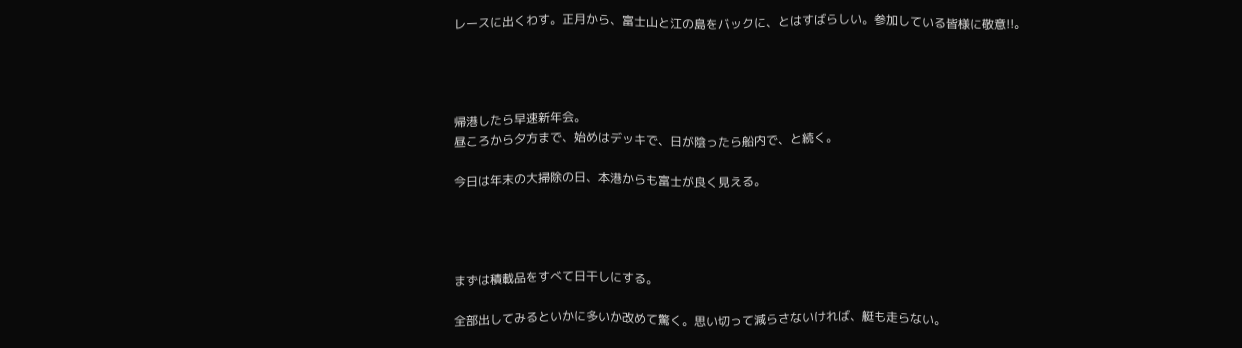レースに出くわす。正月から、富士山と江の島をバックに、とはすばらしい。参加している皆様に敬意!!。




帰港したら早速新年会。
昼ころから夕方まで、始めはデッキで、日が陰ったら船内で、と続く。

今日は年末の大掃除の日、本港からも富士が良く見える。




まずは積載品をすべて日干しにする。

全部出してみるといかに多いか改めて驚く。思い切って減らさないければ、艇も走らない。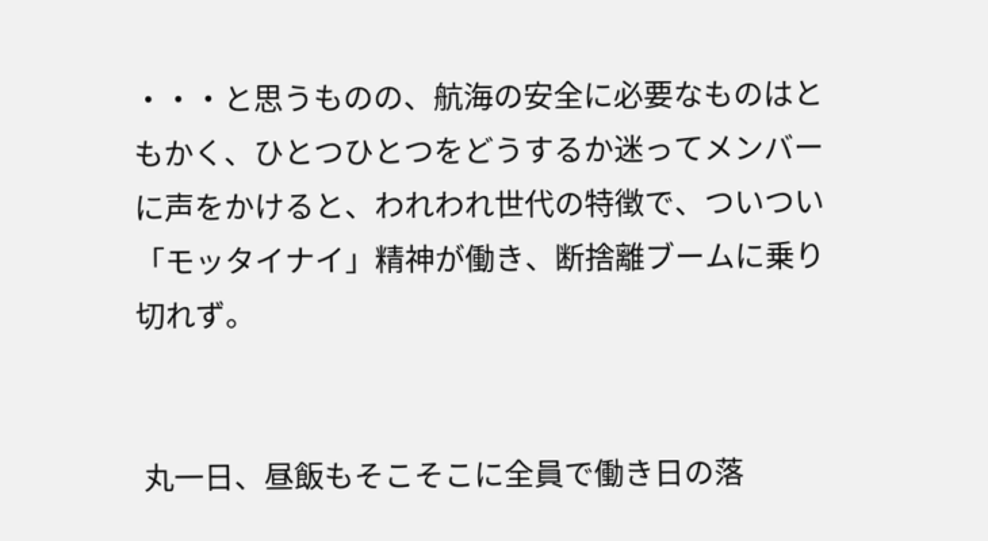・・・と思うものの、航海の安全に必要なものはともかく、ひとつひとつをどうするか迷ってメンバーに声をかけると、われわれ世代の特徴で、ついつい「モッタイナイ」精神が働き、断捨離ブームに乗り切れず。


 丸一日、昼飯もそこそこに全員で働き日の落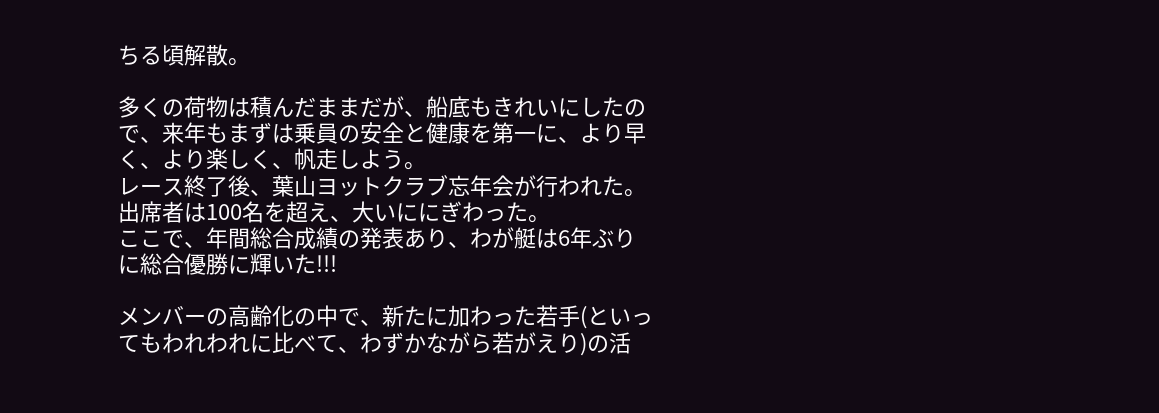ちる頃解散。

多くの荷物は積んだままだが、船底もきれいにしたので、来年もまずは乗員の安全と健康を第一に、より早く、より楽しく、帆走しよう。
レース終了後、葉山ヨットクラブ忘年会が行われた。出席者は100名を超え、大いににぎわった。
ここで、年間総合成績の発表あり、わが艇は6年ぶりに総合優勝に輝いた!!!

メンバーの高齢化の中で、新たに加わった若手(といってもわれわれに比べて、わずかながら若がえり)の活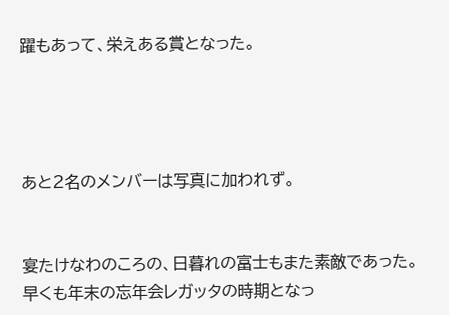躍もあって、栄えある賞となった。




あと2名のメンバーは写真に加われず。


宴たけなわのころの、日暮れの富士もまた素敵であった。
早くも年末の忘年会レガッタの時期となっ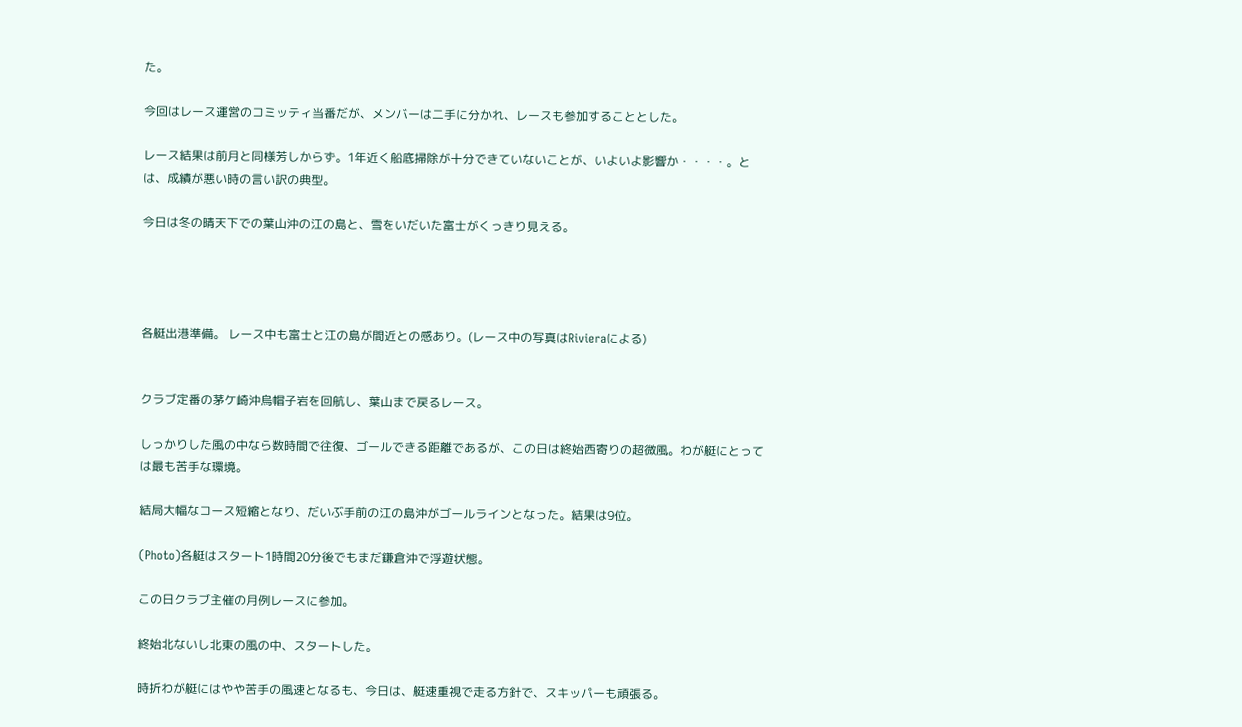た。

今回はレース運営のコミッティ当番だが、メンバーは二手に分かれ、レースも参加することとした。

レース結果は前月と同様芳しからず。1年近く船底掃除が十分できていないことが、いよいよ影響か・・・・。とは、成績が悪い時の言い訳の典型。

今日は冬の晴天下での葉山沖の江の島と、雪をいだいた富士がくっきり見える。




各艇出港準備。 レース中も富士と江の島が間近との感あり。(レース中の写真はRivieraによる)


クラブ定番の茅ケ崎沖烏帽子岩を回航し、葉山まで戻るレース。

しっかりした風の中なら数時間で往復、ゴールできる距離であるが、この日は終始西寄りの超微風。わが艇にとっては最も苦手な環境。

結局大幅なコース短縮となり、だいぶ手前の江の島沖がゴールラインとなった。結果は9位。

(Photo)各艇はスタート1時間20分後でもまだ鎌倉沖で浮遊状態。

この日クラブ主催の月例レースに参加。

終始北ないし北東の風の中、スタートした。

時折わが艇にはやや苦手の風速となるも、今日は、艇速重視で走る方針で、スキッパーも頑張る。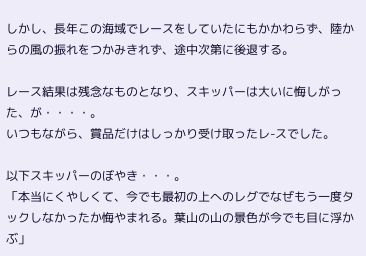しかし、長年この海域でレースをしていたにもかかわらず、陸からの風の振れをつかみきれず、途中次第に後退する。

レース結果は残念なものとなり、スキッパーは大いに悔しがった、が・・・・。
いつもながら、賞品だけはしっかり受け取ったレ-スでした。

以下スキッパーのぼやき・・・。
「本当にくやしくて、今でも最初の上へのレグでなぜもう一度タックしなかったか悔やまれる。葉山の山の景色が今でも目に浮かぶ」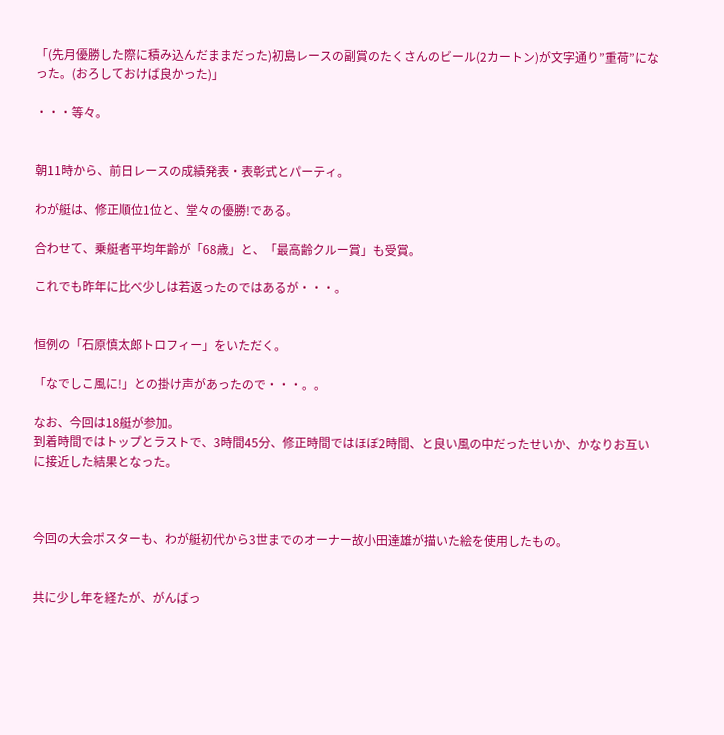「(先月優勝した際に積み込んだままだった)初島レースの副賞のたくさんのビール(2カートン)が文字通り”重荷”になった。(おろしておけば良かった)」

・・・等々。


朝11時から、前日レースの成績発表・表彰式とパーティ。

わが艇は、修正順位1位と、堂々の優勝!である。

合わせて、乗艇者平均年齢が「68歳」と、「最高齢クルー賞」も受賞。

これでも昨年に比べ少しは若返ったのではあるが・・・。


恒例の「石原慎太郎トロフィー」をいただく。

「なでしこ風に!」との掛け声があったので・・・。。

なお、今回は18艇が参加。
到着時間ではトップとラストで、3時間45分、修正時間ではほぼ2時間、と良い風の中だったせいか、かなりお互いに接近した結果となった。



今回の大会ポスターも、わが艇初代から3世までのオーナー故小田達雄が描いた絵を使用したもの。


共に少し年を経たが、がんばっ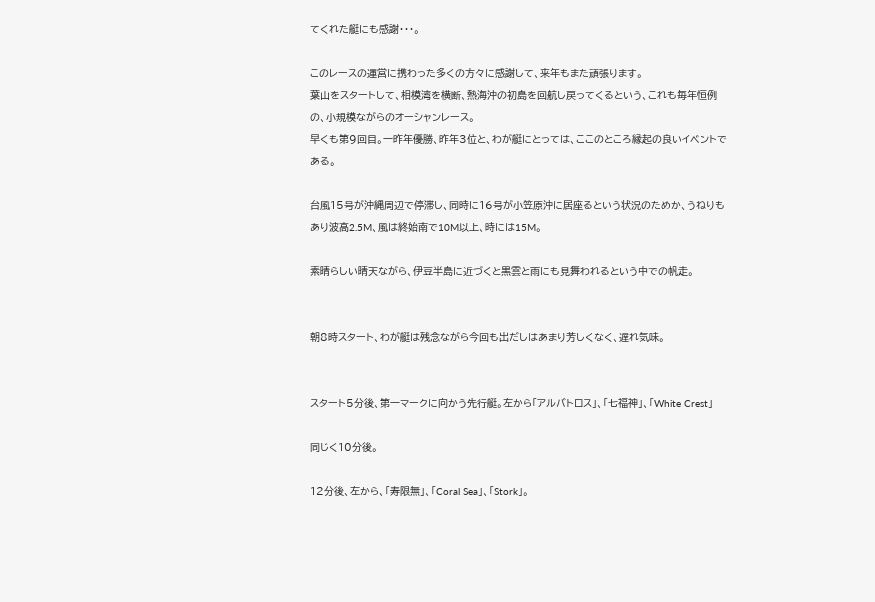てくれた艇にも感謝・・・。

このレースの運営に携わった多くの方々に感謝して、来年もまた頑張ります。
葉山をスタートして、相模湾を横断、熱海沖の初島を回航し戻ってくるという、これも毎年恒例の、小規模ながらのオーシャンレース。
早くも第9回目。一昨年優勝、昨年3位と、わが艇にとっては、ここのところ縁起の良いイベントである。

台風15号が沖縄周辺で停滞し、同時に16号が小笠原沖に居座るという状況のためか、うねりもあり波高2.5M、風は終始南で10M以上、時には15M。

素晴らしい晴天ながら、伊豆半島に近づくと黒雲と雨にも見舞われるという中での帆走。


朝8時スタート、わが艇は残念ながら今回も出だしはあまり芳しくなく、遅れ気味。


スタート5分後、第一マークに向かう先行艇。左から「アルバトロス」、「七福神」、「White Crest」

同じく10分後。

12分後、左から、「寿限無」、「Coral Sea」、「Stork」。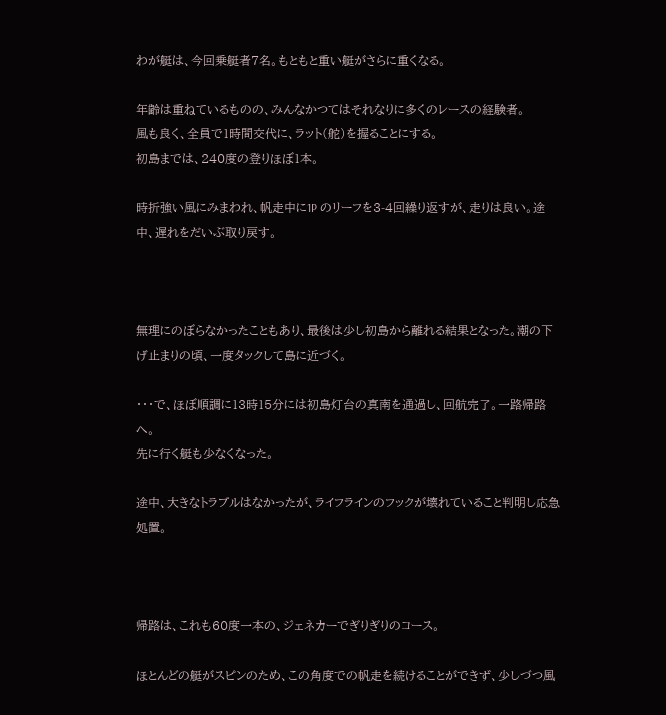わが艇は、今回乗艇者7名。もともと重い艇がさらに重くなる。

年齢は重ねているものの、みんなかつてはそれなりに多くのレースの経験者。
風も良く、全員で1時間交代に、ラット(舵)を握ることにする。
初島までは、240度の登りほぼ1本。

時折強い風にみまわれ、帆走中に1P のリーフを3-4回繰り返すが、走りは良い。途中、遅れをだいぶ取り戻す。



無理にのぼらなかったこともあり、最後は少し初島から離れる結果となった。潮の下げ止まりの頃、一度タックして島に近づく。

・・・で、ほぼ順調に13時15分には初島灯台の真南を通過し、回航完了。一路帰路へ。
先に行く艇も少なくなった。

途中、大きなトラブルはなかったが、ライフラインのフックが壊れていること判明し応急処置。



帰路は、これも60度一本の、ジェネカーでぎりぎりのコース。

ほとんどの艇がスピンのため、この角度での帆走を続けることができず、少しづつ風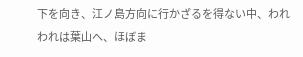下を向き、江ノ島方向に行かざるを得ない中、われわれは葉山へ、ほぼま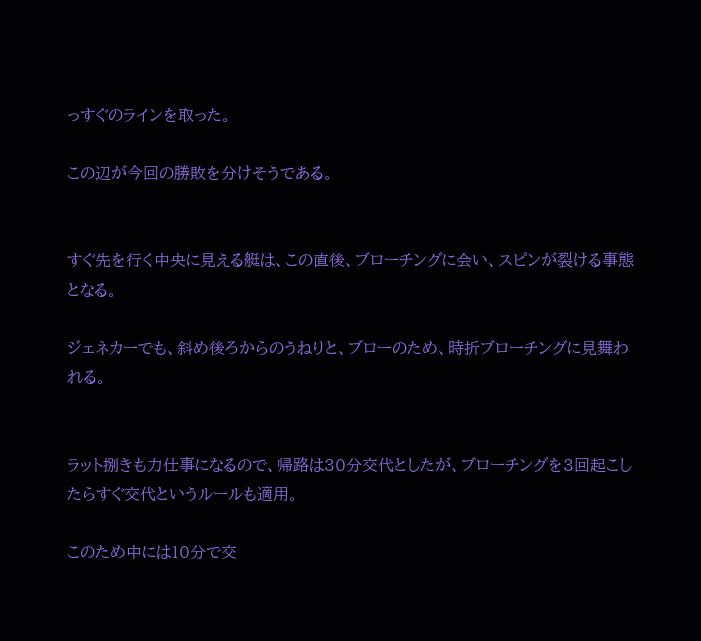っすぐのラインを取った。

この辺が今回の勝敗を分けそうである。


すぐ先を行く中央に見える艇は、この直後、ブローチングに会い、スピンが裂ける事態となる。

ジェネカーでも、斜め後ろからのうねりと、ブローのため、時折ブローチングに見舞われる。


ラット捌きも力仕事になるので、帰路は30分交代としたが、ブローチングを3回起こしたらすぐ交代というルールも適用。

このため中には10分で交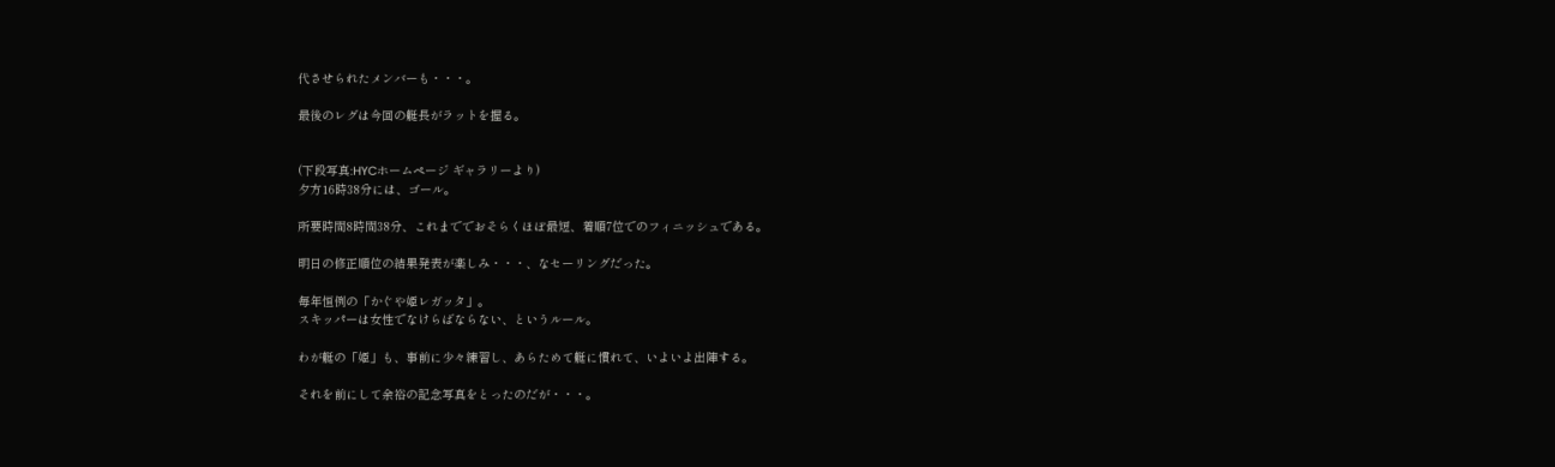代させられたメンバーも・・・。

最後のレグは今回の艇長がラットを握る。


(下段写真:HYCホームページ ギャラリーより)
夕方16時38分には、ゴール。

所要時間8時間38分、これまででおそらくほぼ最短、着順7位でのフィニッシュである。

明日の修正順位の結果発表が楽しみ・・・、なセーリングだった。

毎年恒例の「かぐや姫レガッタ」。
スキッパーは女性でなけらばならない、というルール。

わが艇の「姫」も、事前に少々練習し、あらためて艇に慣れて、いよいよ出陣する。

それを前にして余裕の記念写真をとったのだが・・・。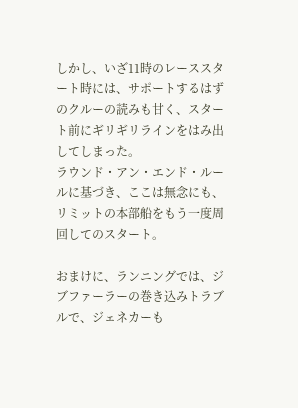しかし、いざ11時のレーススタート時には、サポートするはずのクルーの読みも甘く、スタート前にギリギリラインをはみ出してしまった。
ラウンド・アン・エンド・ルールに基づき、ここは無念にも、リミットの本部船をもう一度周回してのスタート。

おまけに、ランニングでは、ジブファーラーの巻き込みトラブルで、ジェネカーも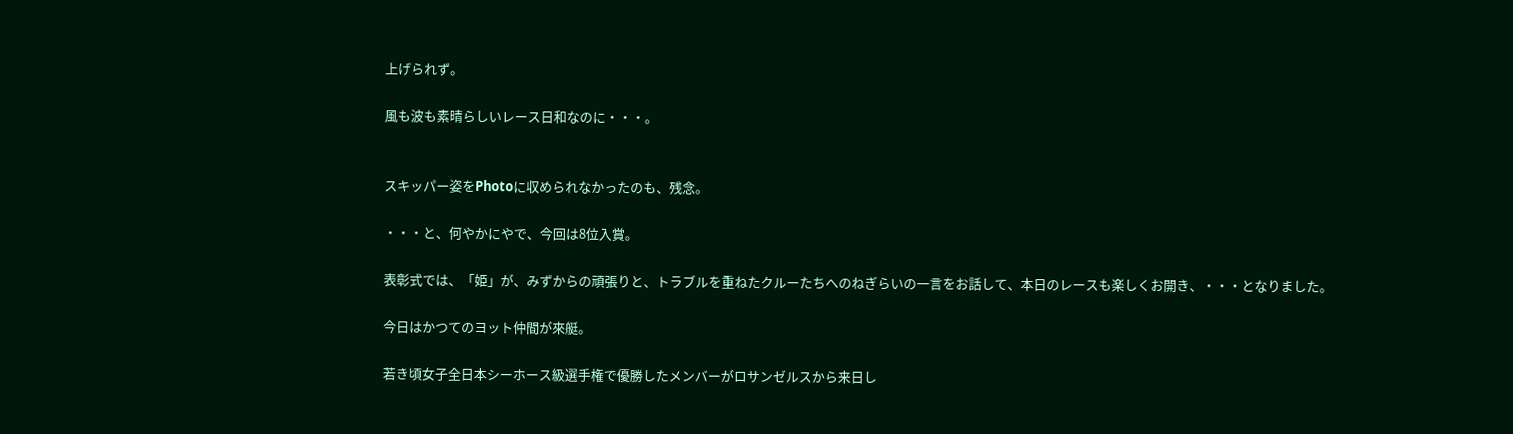上げられず。

風も波も素晴らしいレース日和なのに・・・。


スキッパー姿をPhotoに収められなかったのも、残念。

・・・と、何やかにやで、今回は8位入賞。

表彰式では、「姫」が、みずからの頑張りと、トラブルを重ねたクルーたちへのねぎらいの一言をお話して、本日のレースも楽しくお開き、・・・となりました。

今日はかつてのヨット仲間が來艇。

若き頃女子全日本シーホース級選手権で優勝したメンバーがロサンゼルスから来日し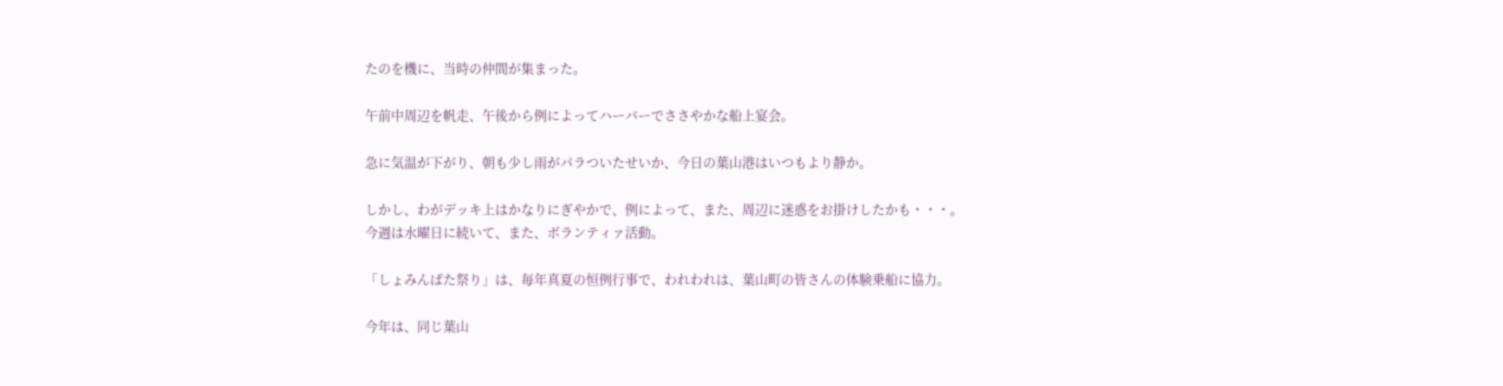たのを機に、当時の仲間が集まった。

午前中周辺を帆走、午後から例によってハーバーでささやかな船上宴会。

急に気温が下がり、朝も少し雨がパラついたせいか、今日の葉山港はいつもより静か。

しかし、わがデッキ上はかなりにぎやかで、例によって、また、周辺に迷惑をお掛けしたかも・・・。
今週は水曜日に続いて、また、ボランティァ活動。

「しょみんばた祭り」は、毎年真夏の恒例行事で、われわれは、葉山町の皆さんの体験乗船に協力。

今年は、同じ葉山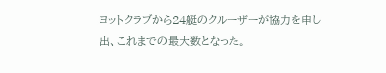ヨットクラブから24艇のクルーザーが協力を申し出、これまでの最大数となった。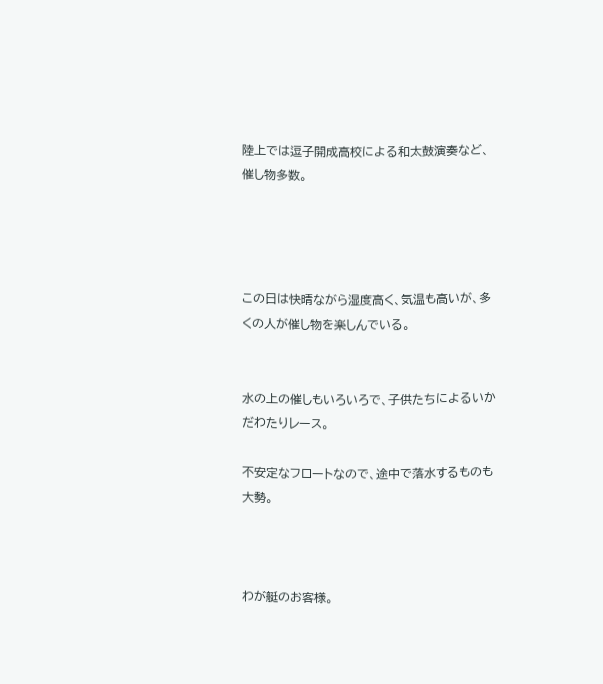陸上では逗子開成高校による和太鼓演奏など、催し物多数。




この日は快晴ながら湿度高く、気温も高いが、多くの人が催し物を楽しんでいる。


水の上の催しもいろいろで、子供たちによるいかだわたりレース。

不安定なフロートなので、途中で落水するものも大勢。



わが艇のお客様。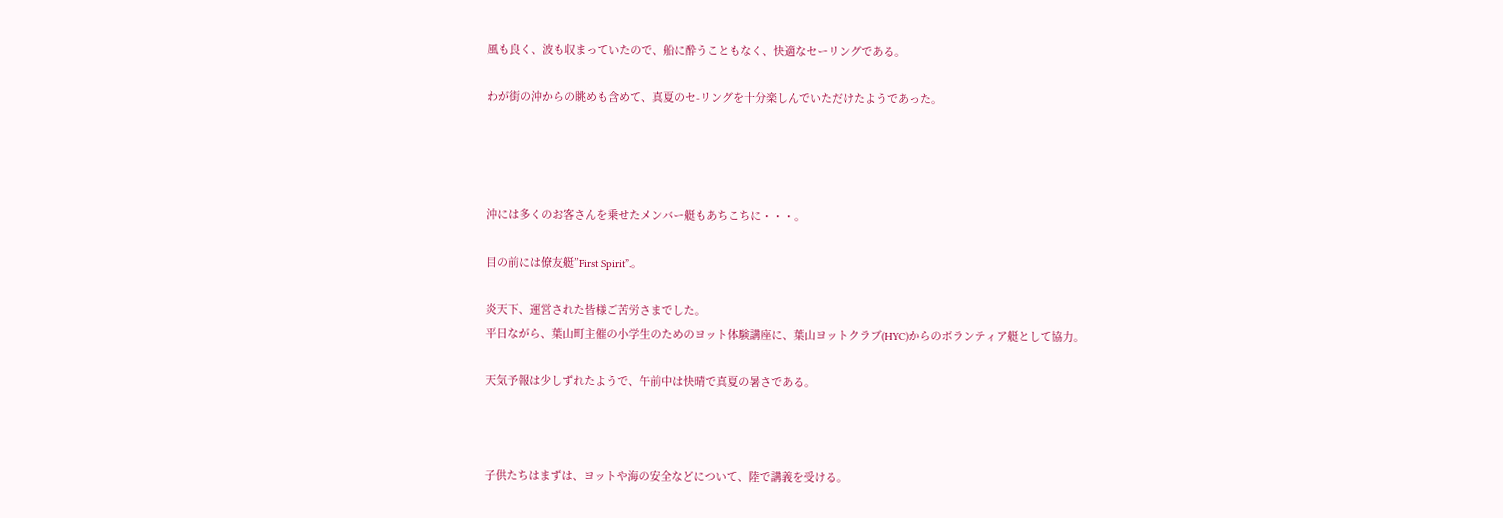風も良く、波も収まっていたので、船に酔うこともなく、快適なセーリングである。

わが街の沖からの眺めも含めて、真夏のセ-リングを十分楽しんでいただけたようであった。




沖には多くのお客さんを乗せたメンバー艇もあちこちに・・・。

目の前には僚友艇”First Spirit”.。

炎天下、運営された皆様ご苦労さまでした。
平日ながら、葉山町主催の小学生のためのヨット体験講座に、葉山ヨットクラブ(HYC)からのボランティア艇として協力。

天気予報は少しずれたようで、午前中は快晴で真夏の暑さである。



子供たちはまずは、ヨットや海の安全などについて、陸で講義を受ける。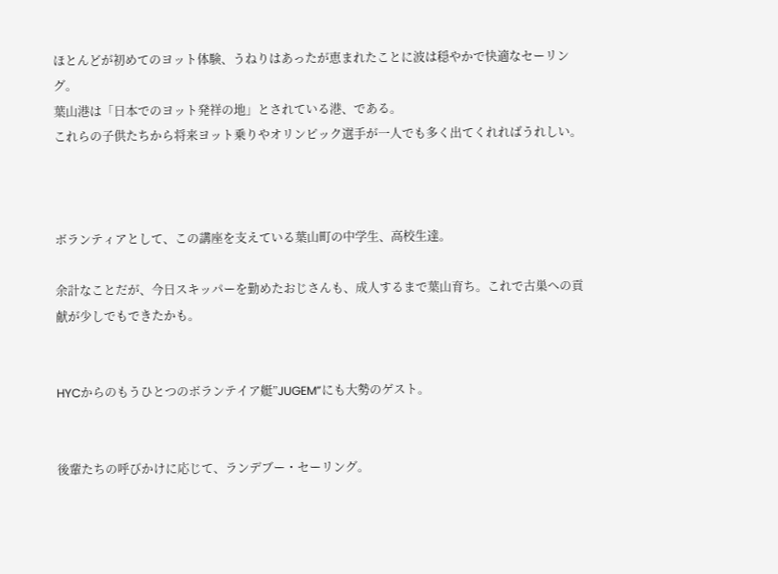ほとんどが初めてのヨット体験、うねりはあったが恵まれたことに波は穏やかで快適なセーリング。
葉山港は「日本でのヨット発祥の地」とされている港、である。
これらの子供たちから将来ヨット乗りやオリンピック選手が一人でも多く出てくれればうれしい。



ボランティアとして、この講座を支えている葉山町の中学生、高校生達。

余計なことだが、今日スキッパーを勤めたおじさんも、成人するまで葉山育ち。これで古巣への貢献が少しでもできたかも。


HYCからのもうひとつのボランテイア艇”JUGEM”にも大勢のゲスト。


後輩たちの呼びかけに応じて、ランデブー・セーリング。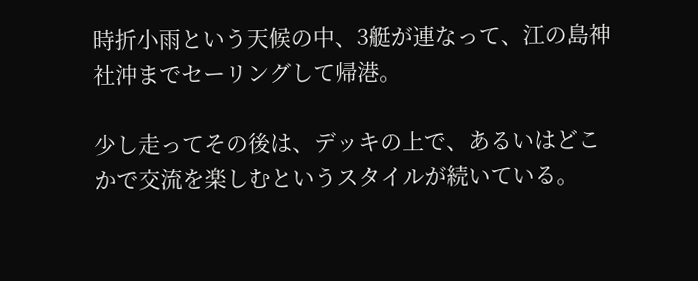時折小雨という天候の中、3艇が連なって、江の島神社沖までセーリングして帰港。

少し走ってその後は、デッキの上で、あるいはどこかで交流を楽しむというスタイルが続いている。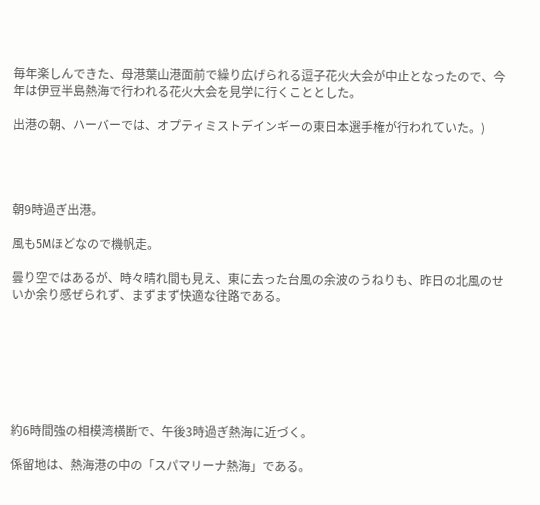毎年楽しんできた、母港葉山港面前で繰り広げられる逗子花火大会が中止となったので、今年は伊豆半島熱海で行われる花火大会を見学に行くこととした。

出港の朝、ハーバーでは、オプティミストデインギーの東日本選手権が行われていた。)




朝9時過ぎ出港。

風も5Mほどなので機帆走。

曇り空ではあるが、時々晴れ間も見え、東に去った台風の余波のうねりも、昨日の北風のせいか余り感ぜられず、まずまず快適な往路である。







約6時間強の相模湾横断で、午後3時過ぎ熱海に近づく。

係留地は、熱海港の中の「スパマリーナ熱海」である。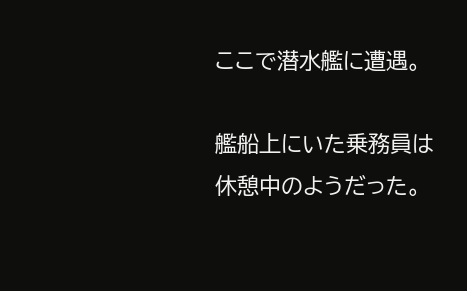ここで潜水艦に遭遇。

艦船上にいた乗務員は休憩中のようだった。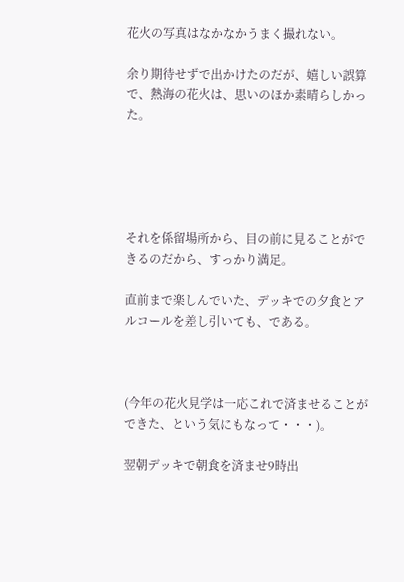花火の写真はなかなかうまく撮れない。

余り期待せずで出かけたのだが、嬉しい誤算で、熱海の花火は、思いのほか素晴らしかった。





それを係留場所から、目の前に見ることができるのだから、すっかり満足。

直前まで楽しんでいた、デッキでの夕食とアルコールを差し引いても、である。



(今年の花火見学は一応これで済ませることができた、という気にもなって・・・)。

翌朝デッキで朝食を済ませ9時出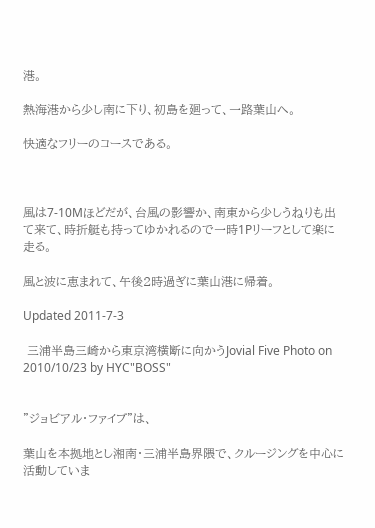港。

熱海港から少し南に下り、初島を廻って、一路葉山へ。

快適なフリーのコースである。



風は7-10Mほどだが、台風の影響か、南東から少しうねりも出て来て、時折艇も持ってゆかれるので一時1Pリーフとして楽に走る。

風と波に恵まれて、午後2時過ぎに葉山港に帰着。

Updated 2011-7-3

 三浦半島三崎から東京湾横断に向かうJovial Five Photo on 2010/10/23 by HYC"BOSS"


”ジョビアル・ファイブ”は、

葉山を本拠地とし湘南・三浦半島界隈で、クルージングを中心に活動していま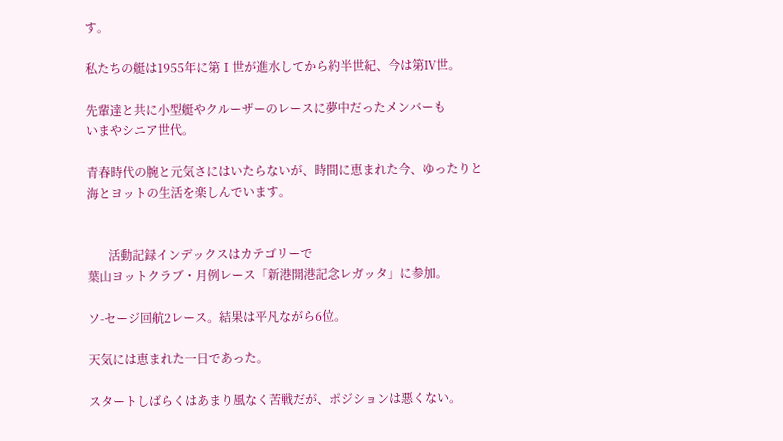す。

私たちの艇は1955年に第Ⅰ世が進水してから約半世紀、今は第Ⅳ世。

先輩達と共に小型艇やクルーザーのレースに夢中だったメンバーも
いまやシニア世代。

青春時代の腕と元気さにはいたらないが、時間に恵まれた今、ゆったりと
海とヨットの生活を楽しんでいます。


       活動記録インデックスはカテゴリーで
葉山ヨットクラブ・月例レース「新港開港記念レガッタ」に参加。

ソ-セージ回航2レース。結果は平凡ながら6位。

天気には恵まれた一日であった。

スタートしばらくはあまり風なく苦戦だが、ポジションは悪くない。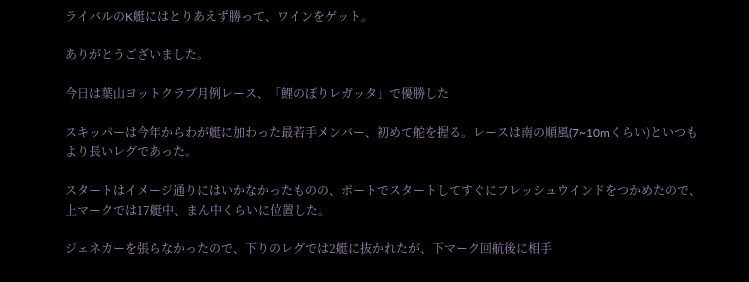ライバルのK艇にはとりあえず勝って、ワインをゲット。

ありがとうございました。

今日は葉山ヨットクラブ月例レース、「鯉のぼりレガッタ」で優勝した

スキッパーは今年からわが艇に加わった最若手メンバー、初めて舵を握る。レースは南の順風(7~10mくらい)といつもより長いレグであった。

スタートはイメージ通りにはいかなかったものの、ポートでスタートしてすぐにフレッシュウインドをつかめたので、上マークでは17艇中、まん中くらいに位置した。

ジェネカーを張らなかったので、下りのレグでは2艇に抜かれたが、下マーク回航後に相手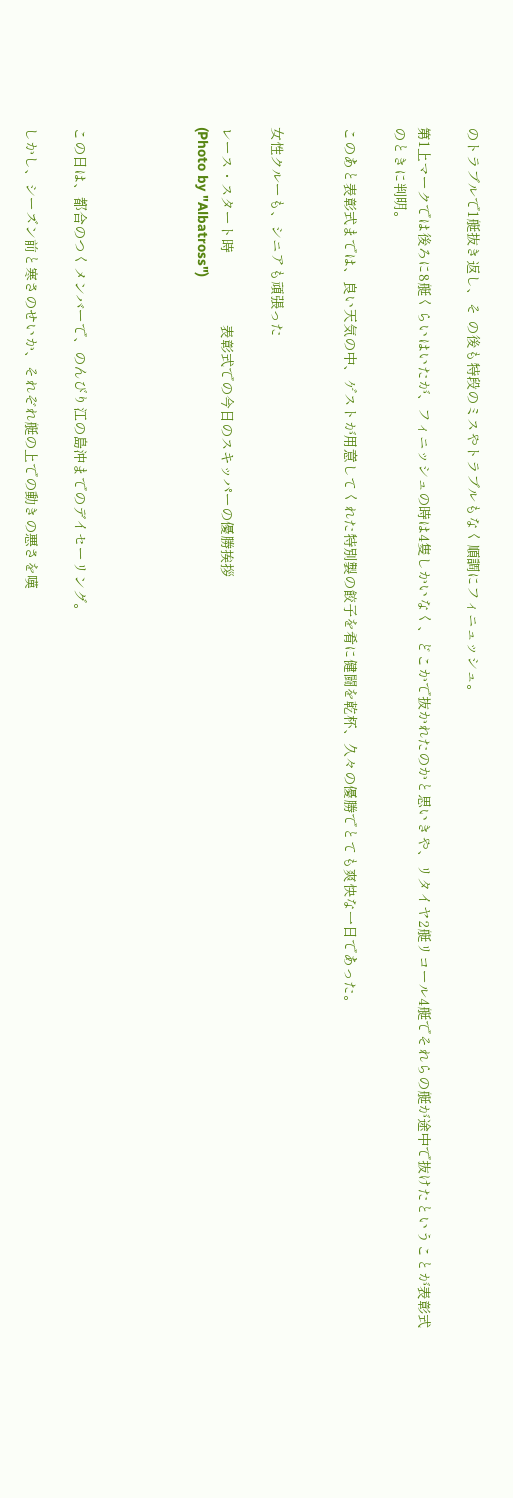のトラブルで1艇抜き返し、そ の後も特段のミスやトラブルもなく順調にフィニュッシュ。

第1上マークでは後ろに8艇くらいはいたが、フィニッシュの時は4隻しかいなく、どこかで抜かれたのかと思いきや、リタイヤ2艇リコール4艇でそれらの艇が途中で抜けたということが表彰式のときに判明。

このあと表彰式までは、良い天気の中、ゲストが用意してくれた特別製の餃子を肴に健闘を乾杯、久々の優勝でとても爽快な一日であった。


女性クルーも、シニアも頑張った

レース・スタート時                  表彰式での今日のスキッパーの優勝挨拶
(Photo by "Albatross")




この日は、都合のつくメンバーで、のんびり江の島沖までのデイセーリング。

しかし、シーズン前と寒さのせいか、それぞれ艇の上での動きの悪さを嘆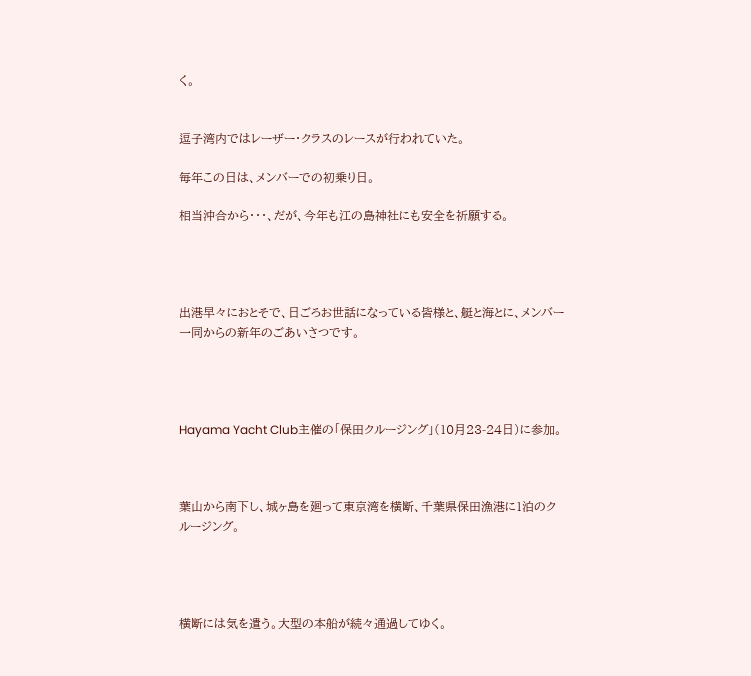く。


逗子湾内ではレーザー・クラスのレースが行われていた。

毎年この日は、メンバーでの初乗り日。

相当沖合から・・・、だが、今年も江の島神社にも安全を祈願する。




出港早々におとそで、日ごろお世話になっている皆様と、艇と海とに、メンバー一同からの新年のごあいさつです。




Hayama Yacht Club主催の「保田クルージング」(10月23-24日)に参加。



葉山から南下し、城ヶ島を廻って東京湾を横断、千葉県保田漁港に1泊のクルージング。




横断には気を遣う。大型の本船が続々通過してゆく。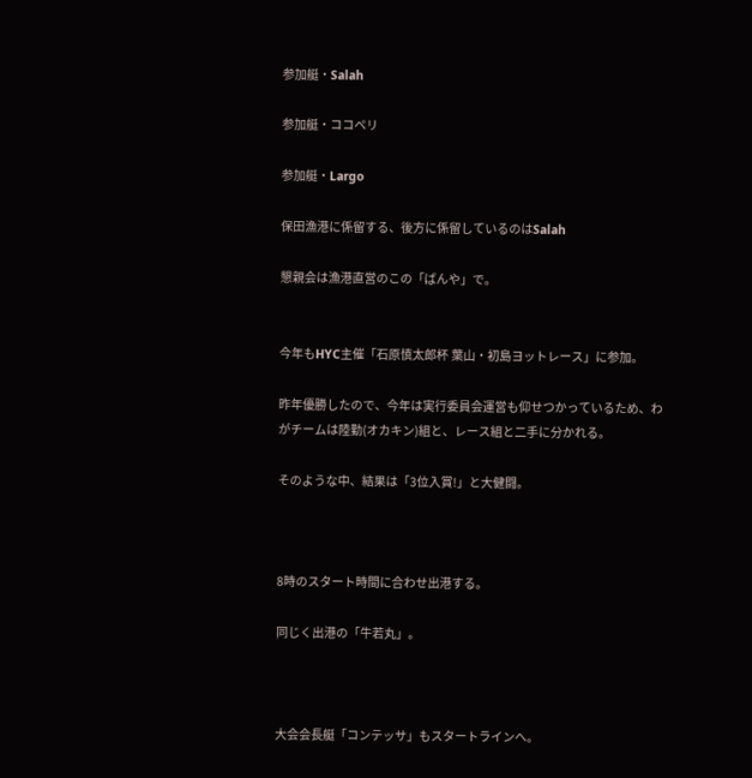参加艇・Salah

参加艇・ココペリ

参加艇・Largo

保田漁港に係留する、後方に係留しているのはSalah

懇親会は漁港直営のこの「ばんや」で。


今年もHYC主催「石原慎太郎杯 葉山・初島ヨットレース」に参加。

昨年優勝したので、今年は実行委員会運営も仰せつかっているため、わがチームは陸勤(オカキン)組と、レース組と二手に分かれる。

そのような中、結果は「3位入賞!」と大健闘。



8時のスタート時間に合わせ出港する。

同じく出港の「牛若丸」。



大会会長艇「コンテッサ」もスタートラインへ。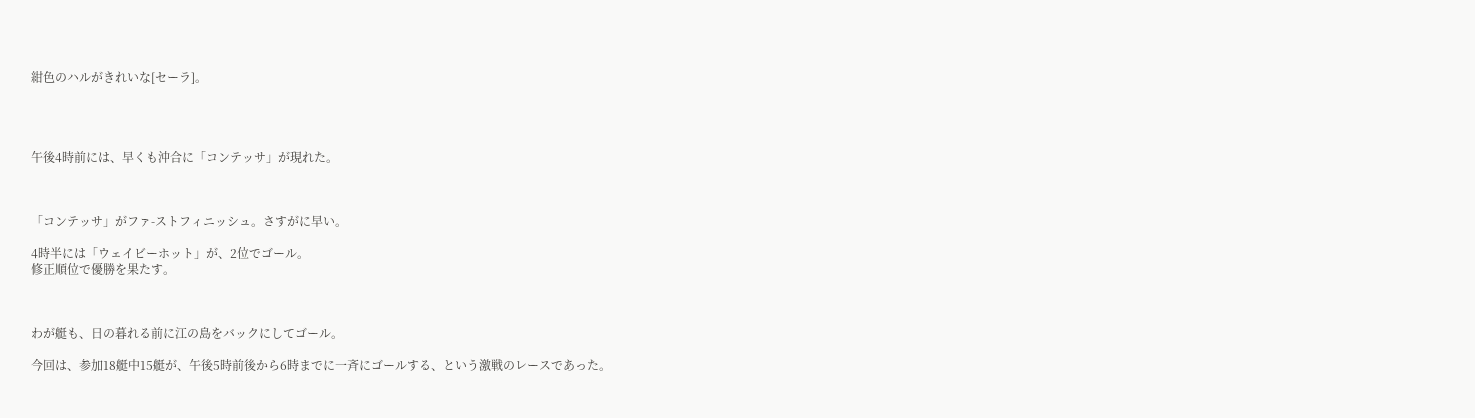紺色のハルがきれいな[セーラ]。




午後4時前には、早くも沖合に「コンテッサ」が現れた。



「コンテッサ」がファ-ストフィニッシュ。さすがに早い。

4時半には「ウェイビーホット」が、2位でゴール。
修正順位で優勝を果たす。



わが艇も、日の暮れる前に江の島をバックにしてゴール。

今回は、参加18艇中15艇が、午後5時前後から6時までに一斉にゴールする、という激戦のレースであった。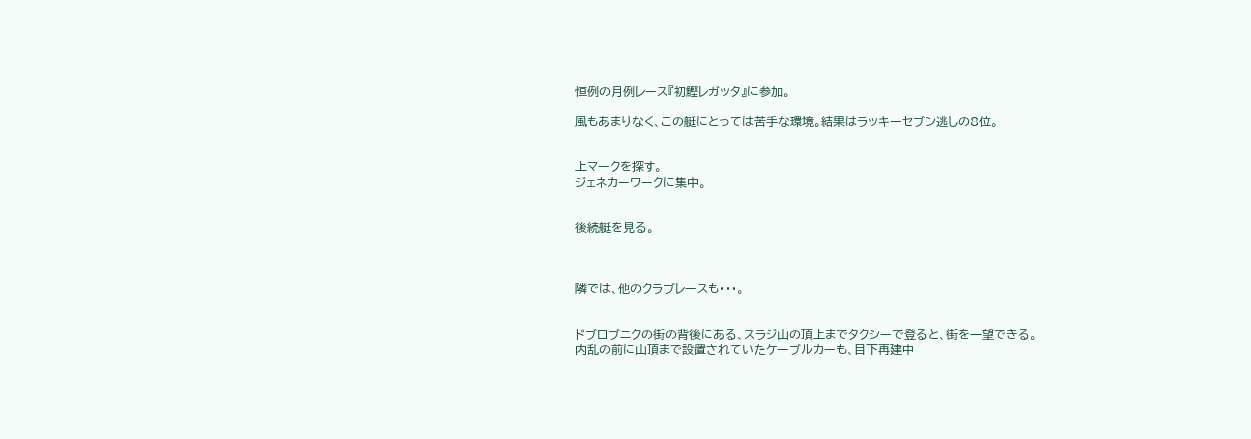恒例の月例レース『初鰹レガッタ』に参加。

風もあまりなく、この艇にとっては苦手な環境。結果はラッキーセブン逃しの8位。


上マークを探す。
ジェネカーワークに集中。


後続艇を見る。



隣では、他のクラブレースも・・・。


ドブロブニクの街の背後にある、スラジ山の頂上までタクシーで登ると、街を一望できる。
内乱の前に山頂まで設置されていたケーブルカーも、目下再建中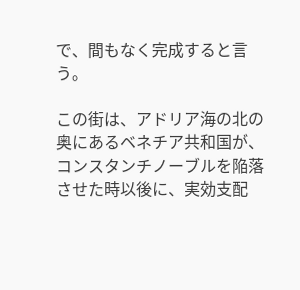で、間もなく完成すると言う。

この街は、アドリア海の北の奥にあるベネチア共和国が、コンスタンチノーブルを陥落させた時以後に、実効支配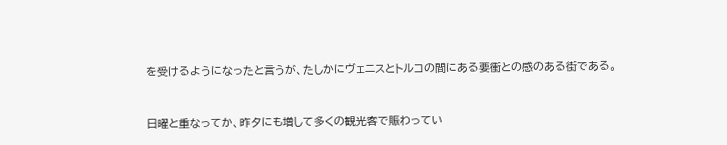を受けるようになったと言うが、たしかにヴェニスとトルコの間にある要衝との感のある街である。


日曜と重なってか、昨夕にも増して多くの観光客で賑わってい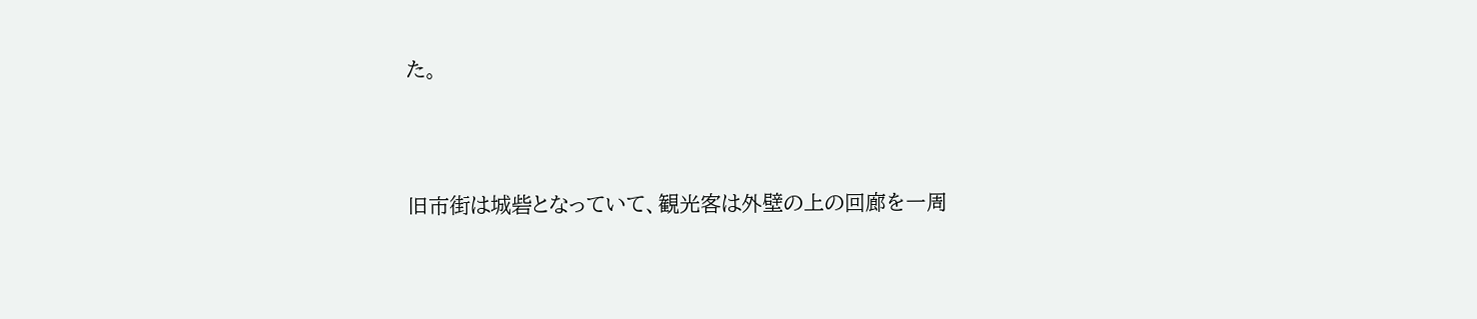た。




旧市街は城砦となっていて、観光客は外壁の上の回廊を一周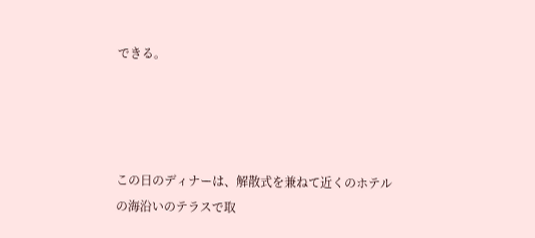できる。




この日のディナーは、解散式を兼ねて近くのホテルの海沿いのテラスで取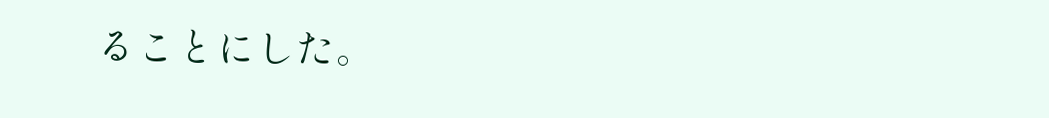ることにした。